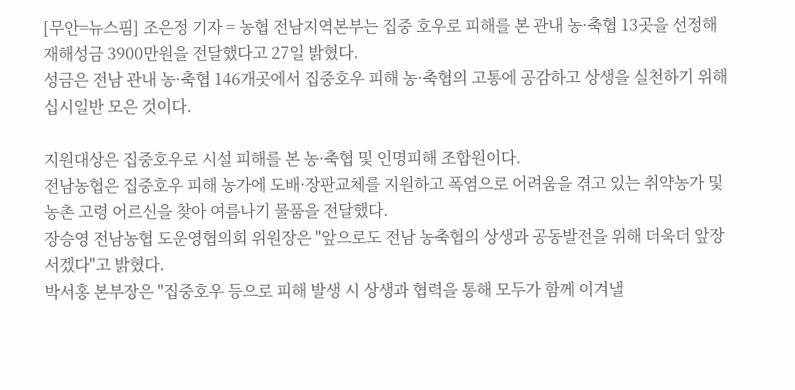[무안=뉴스핌] 조은정 기자 = 농협 전남지역본부는 집중 호우로 피해를 본 관내 농·축협 13곳을 선정해 재해성금 3900만원을 전달했다고 27일 밝혔다.
성금은 전남 관내 농·축협 146개곳에서 집중호우 피해 농·축협의 고통에 공감하고 상생을 실천하기 위해 십시일반 모은 것이다.

지원대상은 집중호우로 시설 피해를 본 농·축협 및 인명피해 조합원이다.
전남농협은 집중호우 피해 농가에 도배·장판교체를 지원하고 폭염으로 어려움을 겪고 있는 취약농가 및 농촌 고령 어르신을 찾아 여름나기 물품을 전달했다.
장승영 전남농협 도운영협의회 위원장은 "앞으로도 전남 농축협의 상생과 공동발전을 위해 더욱더 앞장서겠다"고 밝혔다.
박서홍 본부장은 "집중호우 등으로 피해 발생 시 상생과 협력을 통해 모두가 함께 이겨낼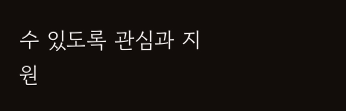수 있도록 관심과 지원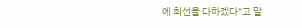에 최선을 다하겠다"고 말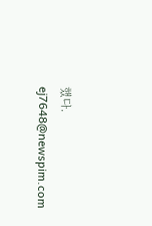했다.
ej7648@newspim.com